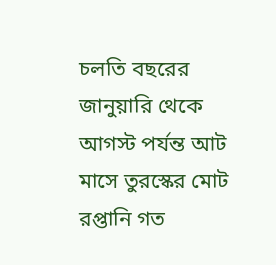চলতি বছরের জানুয়ারি থেকে আগস্ট পর্যন্ত আট মাসে তুরস্কের মোট রপ্তানি গত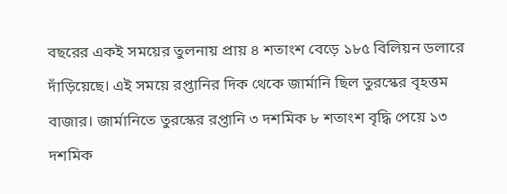বছরের একই সময়ের তুলনায় প্রায় ৪ শতাংশ বেড়ে ১৮৫ বিলিয়ন ডলারে দাঁড়িয়েছে। এই সময়ে রপ্তানির দিক থেকে জার্মানি ছিল তুরস্কের বৃহত্তম বাজার। জার্মানিতে তুরস্কের রপ্তানি ৩ দশমিক ৮ শতাংশ বৃদ্ধি পেয়ে ১৩ দশমিক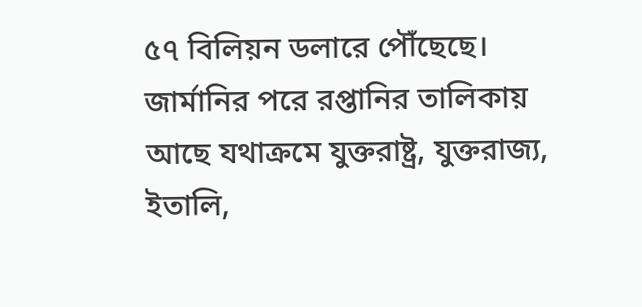৫৭ বিলিয়ন ডলারে পৌঁছেছে।
জার্মানির পরে রপ্তানির তালিকায় আছে যথাক্রমে যুক্তরাষ্ট্র, যুক্তরাজ্য, ইতালি,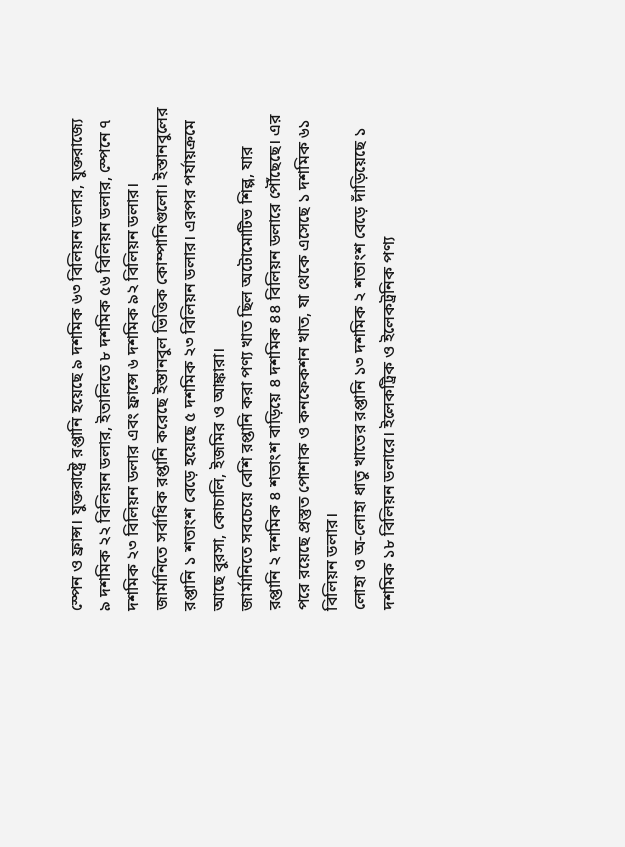স্পেন ও ফ্রান্স। যুক্তরাষ্ট্রে রপ্তানি হয়েছে ৯ দশমিক ৬৩ বিলিয়ন ডলার, যুক্তরাজ্যে ৯ দশমিক ২২ বিলিয়ন ডলার, ইতালিতে ৮ দশমিক ৫৬ বিলিয়ন ডলার, স্পেনে ৭ দশমিক ২৩ বিলিয়ন ডলার এবং ফ্রান্সে ৬ দশমিক ৯২ বিলিয়ন ডলার।
জার্মানিতে সর্বাধিক রপ্তানি করেছে ইস্তানবুল ভিত্তিক কোম্পানিগুলো। ইস্তানবুলের রপ্তানি ১ শতাংশ বেড়ে হয়েছে ৫ দশমিক ২৩ বিলিয়ন ডলার। এরপর পর্যায়ক্রমে আছে বুরসা, কোচালি, ইজমির ও আঙ্কারা।
জার্মানিতে সবচেয়ে বেশি রপ্তানি করা পণ্য খাত ছিল অটোমোটিভ শিল্প, যার রপ্তানি ২ দশমিক ৪ শতাংশ বাড়িয়ে ৪ দশমিক ৪৪ বিলিয়ন ডলারে পৌঁছেছে। এর পরে রয়েছে প্রস্তুত পোশাক ও কনফেকশন খাত, যা থেকে এসেছে ১ দশমিক ৬১ বিলিয়ন ডলার।
লোহা ও অ-লোহা ধাতু খাতের রপ্তানি ১৩ দশমিক ২ শতাংশ বেড়ে দাঁড়িয়েছে ১ দশমিক ১৮ বিলিয়ন ডলারে। ইলেকট্রিক ও ইলেকট্রনিক পণ্য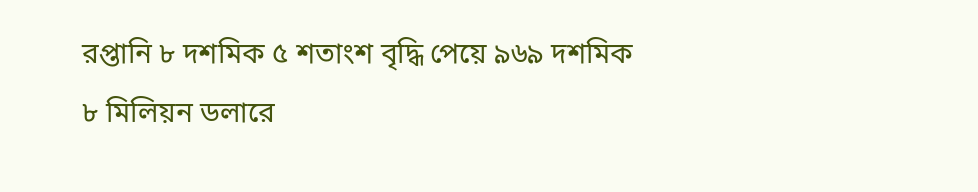রপ্তানি ৮ দশমিক ৫ শতাংশ বৃদ্ধি পেয়ে ৯৬৯ দশমিক ৮ মিলিয়ন ডলারে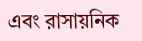এবং রাসায়নিক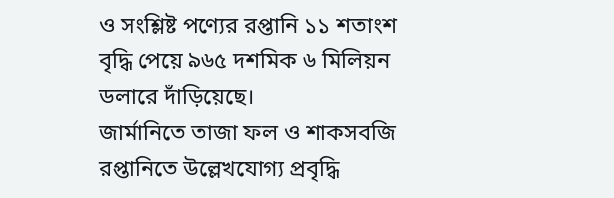ও সংশ্লিষ্ট পণ্যের রপ্তানি ১১ শতাংশ বৃদ্ধি পেয়ে ৯৬৫ দশমিক ৬ মিলিয়ন ডলারে দাঁড়িয়েছে।
জার্মানিতে তাজা ফল ও শাকসবজি রপ্তানিতে উল্লেখযোগ্য প্রবৃদ্ধি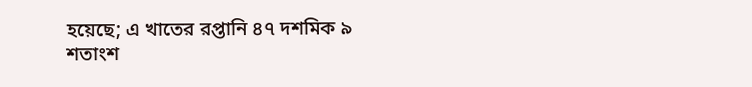হয়েছে; এ খাতের রপ্তানি ৪৭ দশমিক ৯ শতাংশ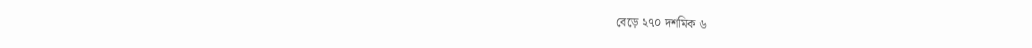বেড়ে ২৭০ দশমিক ৬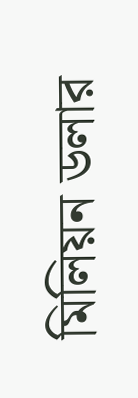মিলিয়ন ডলার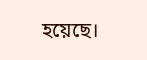হয়েছে।